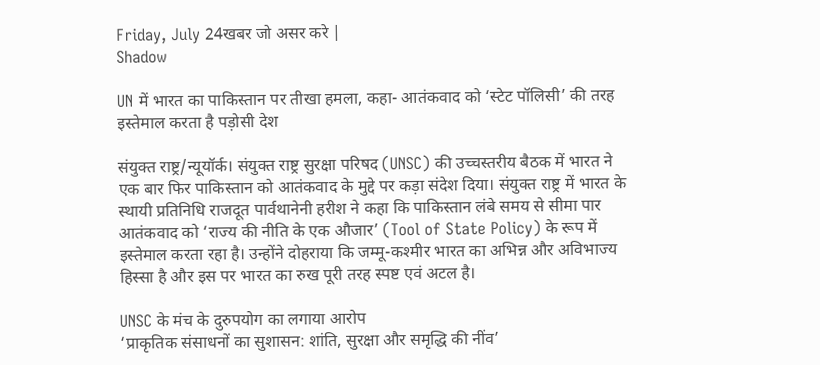Friday, July 24खबर जो असर करे |
Shadow

UN में भारत का पाकिस्तान पर तीखा हमला, कहा- आतंकवाद को ‘स्टेट पॉलिसी’ की तरह इस्तेमाल करता है पड़ोसी देश

संयुक्त राष्ट्र/न्यूयॉर्क। संयुक्त राष्ट्र सुरक्षा परिषद (UNSC) की उच्चस्तरीय बैठक में भारत ने एक बार फिर पाकिस्तान को आतंकवाद के मुद्दे पर कड़ा संदेश दिया। संयुक्त राष्ट्र में भारत के स्थायी प्रतिनिधि राजदूत पार्वथानेनी हरीश ने कहा कि पाकिस्तान लंबे समय से सीमा पार आतंकवाद को ‘राज्य की नीति के एक औजार’ (Tool of State Policy) के रूप में इस्तेमाल करता रहा है। उन्होंने दोहराया कि जम्मू-कश्मीर भारत का अभिन्न और अविभाज्य हिस्सा है और इस पर भारत का रुख पूरी तरह स्पष्ट एवं अटल है।

UNSC के मंच के दुरुपयोग का लगाया आरोप
‘प्राकृतिक संसाधनों का सुशासन: शांति, सुरक्षा और समृद्धि की नींव’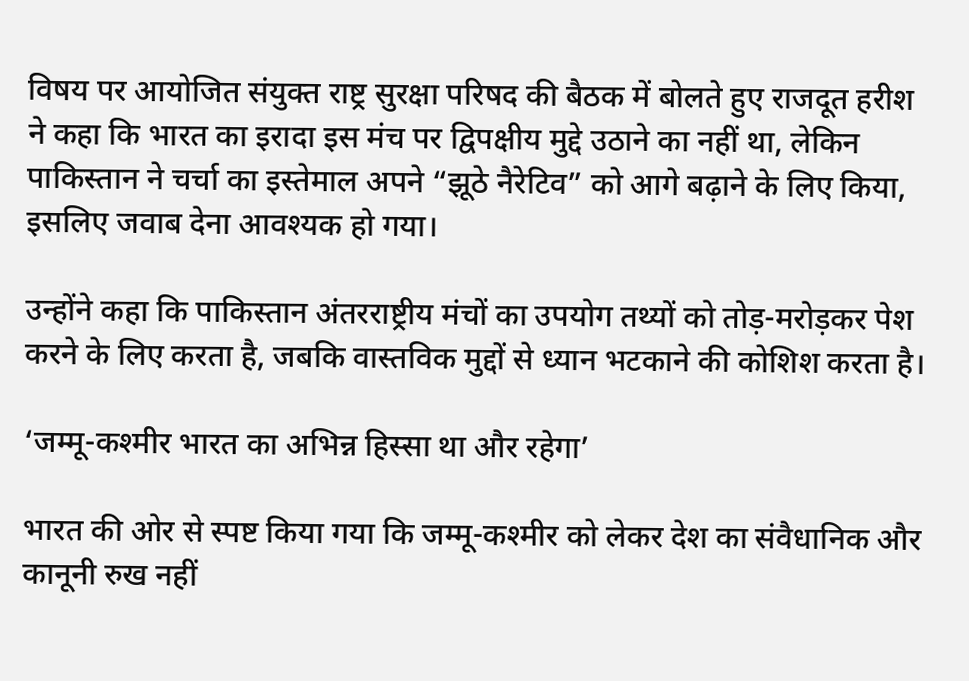विषय पर आयोजित संयुक्त राष्ट्र सुरक्षा परिषद की बैठक में बोलते हुए राजदूत हरीश ने कहा कि भारत का इरादा इस मंच पर द्विपक्षीय मुद्दे उठाने का नहीं था, लेकिन पाकिस्तान ने चर्चा का इस्तेमाल अपने “झूठे नैरेटिव” को आगे बढ़ाने के लिए किया, इसलिए जवाब देना आवश्यक हो गया।

उन्होंने कहा कि पाकिस्तान अंतरराष्ट्रीय मंचों का उपयोग तथ्यों को तोड़-मरोड़कर पेश करने के लिए करता है, जबकि वास्तविक मुद्दों से ध्यान भटकाने की कोशिश करता है।

‘जम्मू-कश्मीर भारत का अभिन्न हिस्सा था और रहेगा’

भारत की ओर से स्पष्ट किया गया कि जम्मू-कश्मीर को लेकर देश का संवैधानिक और कानूनी रुख नहीं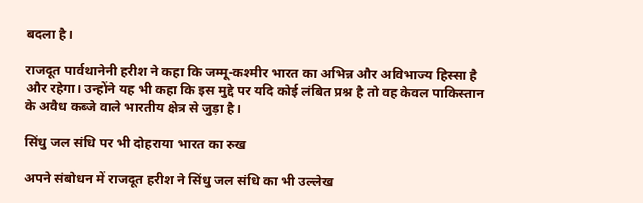बदला है।

राजदूत पार्वथानेनी हरीश ने कहा कि जम्मू-कश्मीर भारत का अभिन्न और अविभाज्य हिस्सा है और रहेगा। उन्होंने यह भी कहा कि इस मुद्दे पर यदि कोई लंबित प्रश्न है तो वह केवल पाकिस्तान के अवैध कब्जे वाले भारतीय क्षेत्र से जुड़ा है।

सिंधु जल संधि पर भी दोहराया भारत का रुख

अपने संबोधन में राजदूत हरीश ने सिंधु जल संधि का भी उल्लेख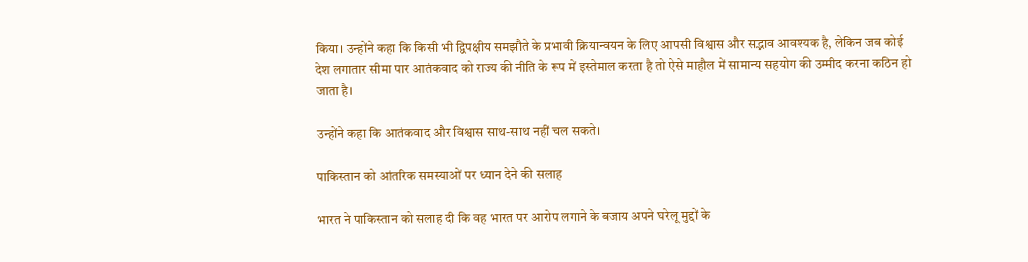किया। उन्होंने कहा कि किसी भी द्विपक्षीय समझौते के प्रभावी क्रियान्वयन के लिए आपसी विश्वास और सद्भाव आवश्यक है, लेकिन जब कोई देश लगातार सीमा पार आतंकवाद को राज्य की नीति के रूप में इस्तेमाल करता है तो ऐसे माहौल में सामान्य सहयोग की उम्मीद करना कठिन हो जाता है।

उन्होंने कहा कि आतंकवाद और विश्वास साथ-साथ नहीं चल सकते।

पाकिस्तान को आंतरिक समस्याओं पर ध्यान देने की सलाह

भारत ने पाकिस्तान को सलाह दी कि वह भारत पर आरोप लगाने के बजाय अपने घरेलू मुद्दों के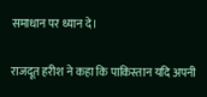समाधान पर ध्यान दे।

राजदूत हरीश ने कहा कि पाकिस्तान यदि अपनी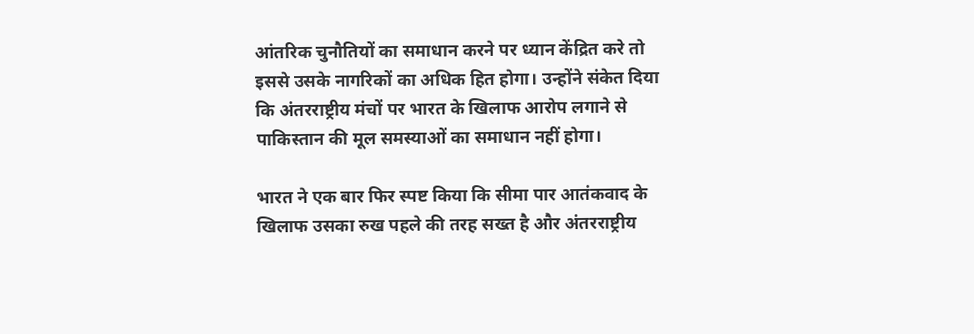आंतरिक चुनौतियों का समाधान करने पर ध्यान केंद्रित करे तो इससे उसके नागरिकों का अधिक हित होगा। उन्होंने संकेत दिया कि अंतरराष्ट्रीय मंचों पर भारत के खिलाफ आरोप लगाने से पाकिस्तान की मूल समस्याओं का समाधान नहीं होगा।

भारत ने एक बार फिर स्पष्ट किया कि सीमा पार आतंकवाद के खिलाफ उसका रुख पहले की तरह सख्त है और अंतरराष्ट्रीय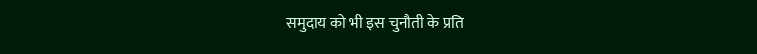समुदाय को भी इस चुनौती के प्रति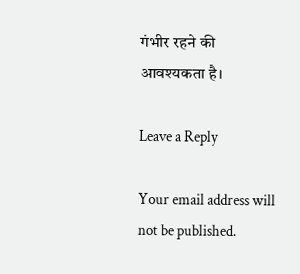गंभीर रहने की आवश्यकता है।

Leave a Reply

Your email address will not be published.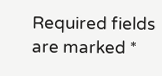Required fields are marked *